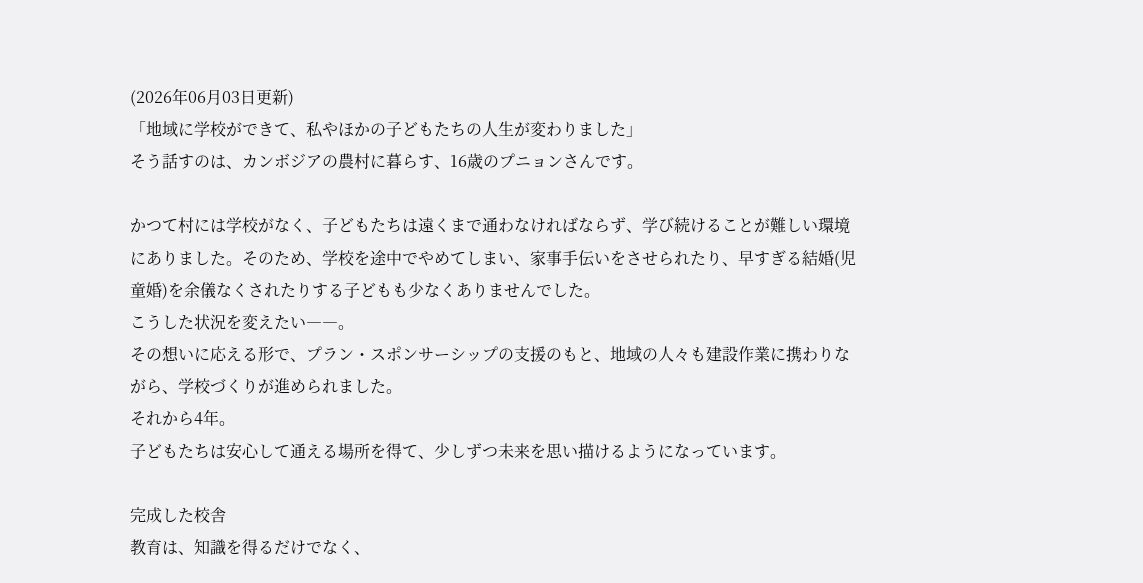(2026年06月03日更新)
「地域に学校ができて、私やほかの子どもたちの人生が変わりました」
そう話すのは、カンボジアの農村に暮らす、16歳のプニョンさんです。

かつて村には学校がなく、子どもたちは遠くまで通わなければならず、学び続けることが難しい環境にありました。そのため、学校を途中でやめてしまい、家事手伝いをさせられたり、早すぎる結婚(児童婚)を余儀なくされたりする子どもも少なくありませんでした。
こうした状況を変えたい――。
その想いに応える形で、プラン・スポンサーシップの支援のもと、地域の人々も建設作業に携わりながら、学校づくりが進められました。
それから4年。
子どもたちは安心して通える場所を得て、少しずつ未来を思い描けるようになっています。

完成した校舎
教育は、知識を得るだけでなく、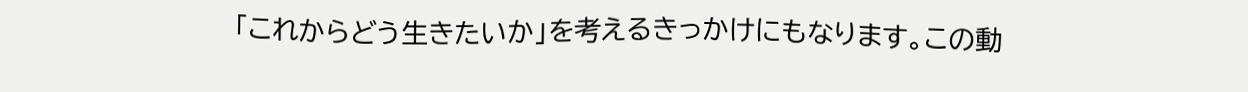「これからどう生きたいか」を考えるきっかけにもなります。この動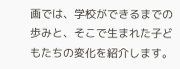画では、学校ができるまでの歩みと、そこで生まれた子どもたちの変化を紹介します。